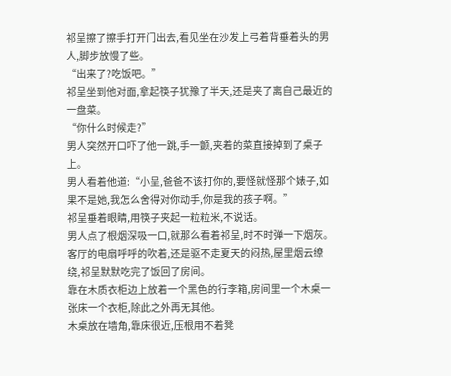祁呈擦了擦手打开门出去,看见坐在沙发上弓着背垂着头的男人,脚步放慢了些。
“出来了?吃饭吧。”
祁呈坐到他对面,拿起筷子犹豫了半天,还是夹了离自己最近的一盘菜。
“你什么时候走?”
男人突然开口吓了他一跳,手一颤,夹着的菜直接掉到了桌子上。
男人看着他道:“小呈,爸爸不该打你的,要怪就怪那个婊子,如果不是她,我怎么舍得对你动手,你是我的孩子啊。”
祁呈垂着眼睛,用筷子夹起一粒粒米,不说话。
男人点了根烟深吸一口,就那么看着祁呈,时不时弹一下烟灰。
客厅的电扇呼呼的吹着,还是驱不走夏天的闷热,屋里烟云缭绕,祁呈默默吃完了饭回了房间。
靠在木质衣柜边上放着一个黑色的行李箱,房间里一个木桌一张床一个衣柜,除此之外再无其他。
木桌放在墙角,靠床很近,压根用不着凳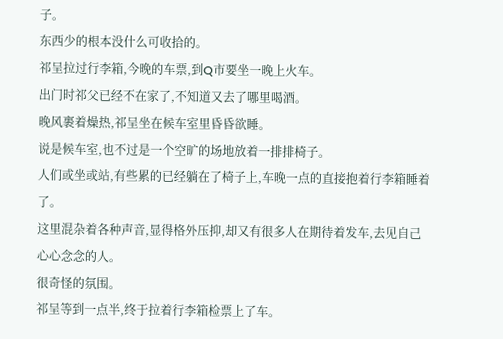子。
东西少的根本没什么可收拾的。
祁呈拉过行李箱,今晚的车票,到Q市要坐一晚上火车。
出门时祁父已经不在家了,不知道又去了哪里喝酒。
晚风裹着燥热,祁呈坐在候车室里昏昏欲睡。
说是候车室,也不过是一个空旷的场地放着一排排椅子。
人们或坐或站,有些累的已经躺在了椅子上,车晚一点的直接抱着行李箱睡着了。
这里混杂着各种声音,显得格外压抑,却又有很多人在期待着发车,去见自己心心念念的人。
很奇怪的氛围。
祁呈等到一点半,终于拉着行李箱检票上了车。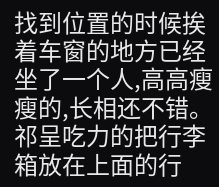找到位置的时候挨着车窗的地方已经坐了一个人,高高瘦瘦的,长相还不错。
祁呈吃力的把行李箱放在上面的行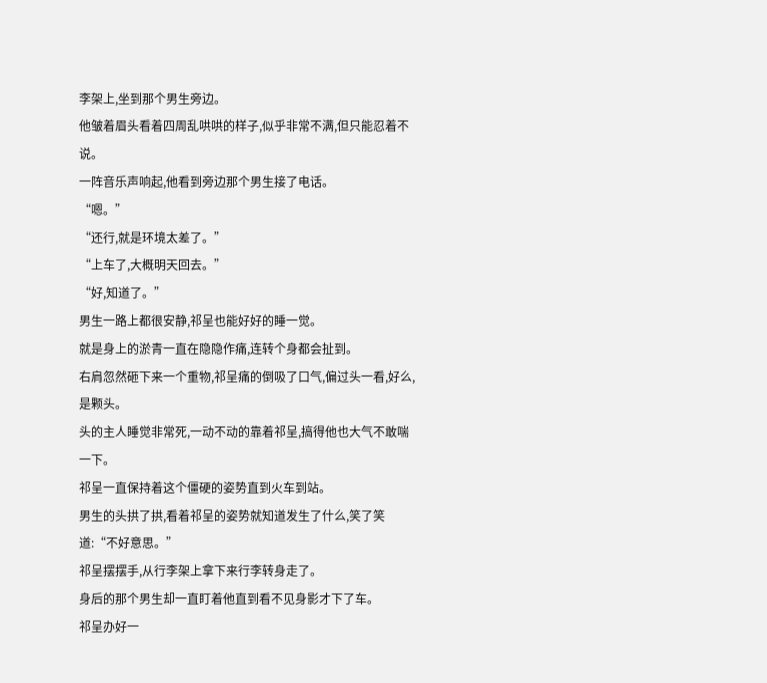李架上,坐到那个男生旁边。
他皱着眉头看着四周乱哄哄的样子,似乎非常不满,但只能忍着不说。
一阵音乐声响起,他看到旁边那个男生接了电话。
“嗯。”
“还行,就是环境太差了。”
“上车了,大概明天回去。”
“好,知道了。”
男生一路上都很安静,祁呈也能好好的睡一觉。
就是身上的淤青一直在隐隐作痛,连转个身都会扯到。
右肩忽然砸下来一个重物,祁呈痛的倒吸了口气,偏过头一看,好么,是颗头。
头的主人睡觉非常死,一动不动的靠着祁呈,搞得他也大气不敢喘一下。
祁呈一直保持着这个僵硬的姿势直到火车到站。
男生的头拱了拱,看着祁呈的姿势就知道发生了什么,笑了笑道:“不好意思。”
祁呈摆摆手,从行李架上拿下来行李转身走了。
身后的那个男生却一直盯着他直到看不见身影才下了车。
祁呈办好一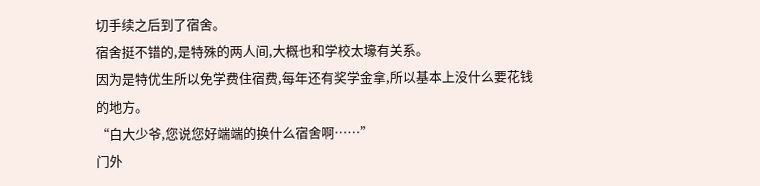切手续之后到了宿舍。
宿舍挺不错的,是特殊的两人间,大概也和学校太壕有关系。
因为是特优生所以免学费住宿费,每年还有奖学金拿,所以基本上没什么要花钱的地方。
“白大少爷,您说您好端端的换什么宿舍啊……”
门外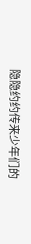隐隐约约传来少年们的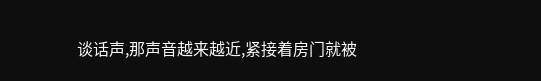谈话声,那声音越来越近,紧接着房门就被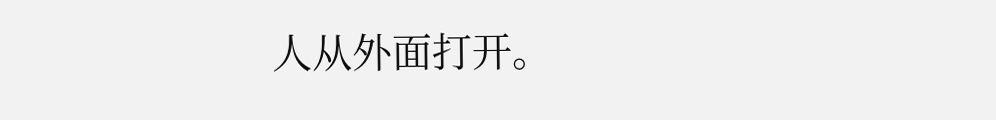人从外面打开。